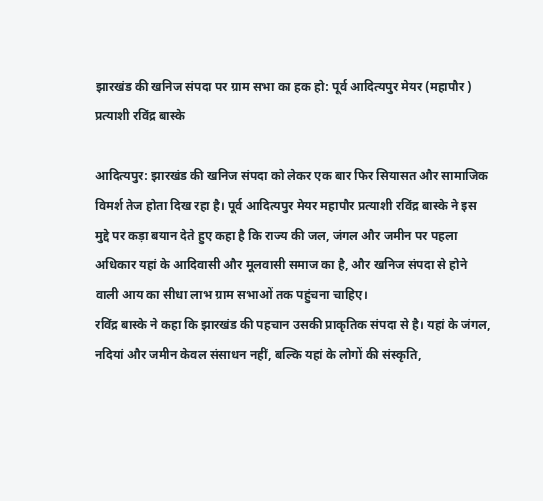झारखंड की खनिज संपदा पर ग्राम सभा का हक हो: पूर्व आदित्यपुर मेयर (महापौर ) प्रत्याशी रविंद्र बास्के

आदित्यपुर: झारखंड की खनिज संपदा को लेकर एक बार फिर सियासत और सामाजिक विमर्श तेज होता दिख रहा है। पूर्व आदित्यपुर मेयर महापौर प्रत्याशी रविंद्र बास्के ने इस मुद्दे पर कड़ा बयान देते हुए कहा है कि राज्य की जल, जंगल और जमीन पर पहला अधिकार यहां के आदिवासी और मूलवासी समाज का है, और खनिज संपदा से होने वाली आय का सीधा लाभ ग्राम सभाओं तक पहुंचना चाहिए।
रविंद्र बास्के ने कहा कि झारखंड की पहचान उसकी प्राकृतिक संपदा से है। यहां के जंगल, नदियां और जमीन केवल संसाधन नहीं, बल्कि यहां के लोगों की संस्कृति,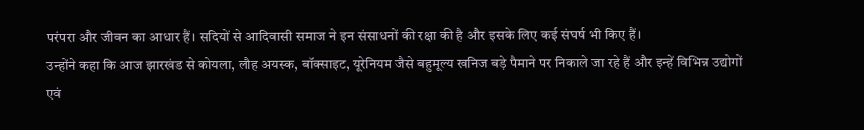परंपरा और जीवन का आधार हैं। सदियों से आदिवासी समाज ने इन संसाधनों की रक्षा की है और इसके लिए कई संघर्ष भी किए हैं।
उन्होंने कहा कि आज झारखंड से कोयला, लौह अयस्क, बॉक्साइट, यूरेनियम जैसे बहुमूल्य खनिज बड़े पैमाने पर निकाले जा रहे हैं और इन्हें विभिन्न उद्योगों एवं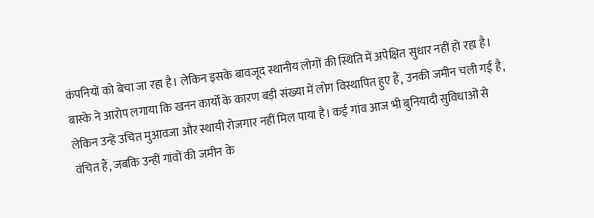कंपनियों को बेचा जा रहा है। लेकिन इसके बावजूद स्थानीय लोगों की स्थिति में अपेक्षित सुधार नहीं हो रहा है।
बास्के ने आरोप लगाया कि खनन कार्यों के कारण बड़ी संख्या में लोग विस्थापित हुए हैं, उनकी जमीन चली गई है, लेकिन उन्हें उचित मुआवजा और स्थायी रोजगार नहीं मिल पाया है। कई गांव आज भी बुनियादी सुविधाओं से वंचित हैं, जबकि उन्हीं गांवों की जमीन के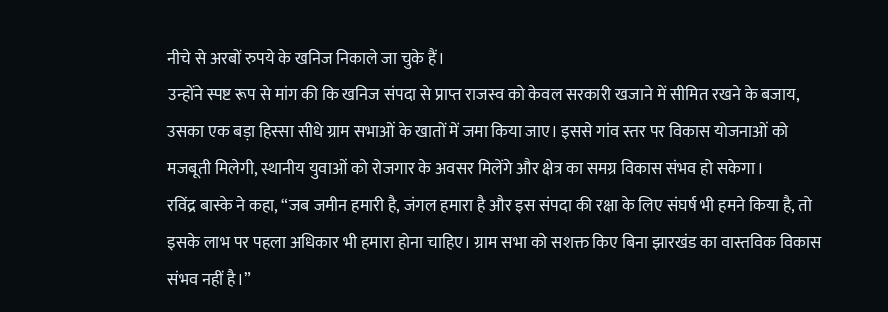नीचे से अरबों रुपये के खनिज निकाले जा चुके हैं।
उन्होंने स्पष्ट रूप से मांग की कि खनिज संपदा से प्राप्त राजस्व को केवल सरकारी खजाने में सीमित रखने के बजाय, उसका एक बड़ा हिस्सा सीधे ग्राम सभाओं के खातों में जमा किया जाए। इससे गांव स्तर पर विकास योजनाओं को मजबूती मिलेगी, स्थानीय युवाओं को रोजगार के अवसर मिलेंगे और क्षेत्र का समग्र विकास संभव हो सकेगा।
रविंद्र बास्के ने कहा, “जब जमीन हमारी है, जंगल हमारा है और इस संपदा की रक्षा के लिए संघर्ष भी हमने किया है, तो इसके लाभ पर पहला अधिकार भी हमारा होना चाहिए। ग्राम सभा को सशक्त किए बिना झारखंड का वास्तविक विकास संभव नहीं है।”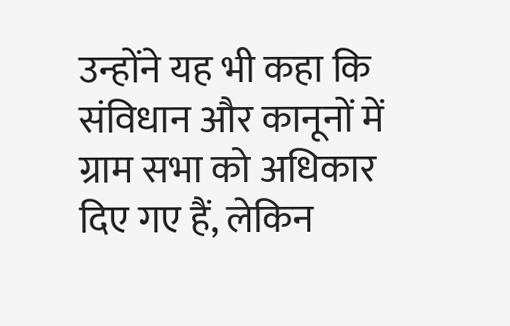उन्होंने यह भी कहा कि संविधान और कानूनों में ग्राम सभा को अधिकार दिए गए हैं, लेकिन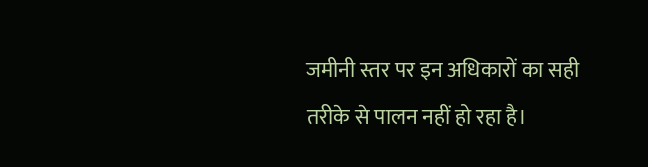जमीनी स्तर पर इन अधिकारों का सही तरीके से पालन नहीं हो रहा है।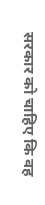सरकार को चाहिए कि वह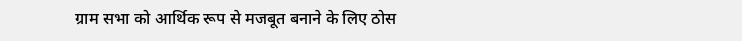ग्राम सभा को आर्थिक रूप से मजबूत बनाने के लिए ठोस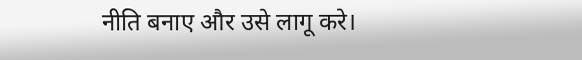नीति बनाए और उसे लागू करे।